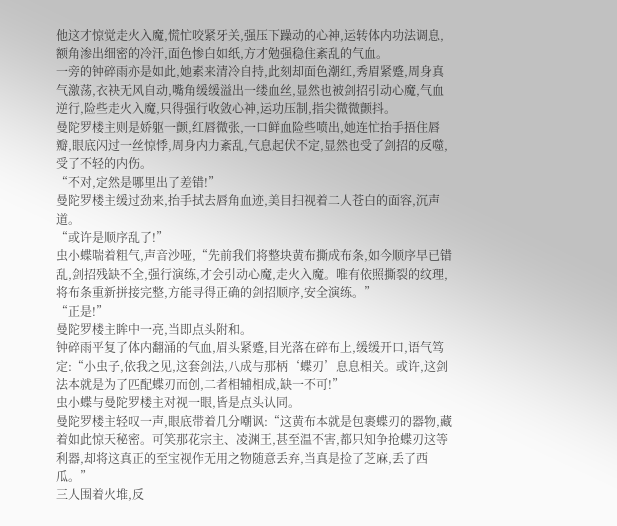他这才惊觉走火入魔,慌忙咬紧牙关,强压下躁动的心神,运转体内功法调息,额角渗出细密的冷汗,面色惨白如纸,方才勉强稳住紊乱的气血。
一旁的钟碎雨亦是如此,她素来清冷自持,此刻却面色潮红,秀眉紧蹙,周身真气激荡,衣袂无风自动,嘴角缓缓溢出一缕血丝,显然也被剑招引动心魔,气血逆行,险些走火入魔,只得强行收敛心神,运功压制,指尖微微颤抖。
曼陀罗楼主则是娇躯一颤,红唇微张,一口鲜血险些喷出,她连忙抬手捂住唇瓣,眼底闪过一丝惊悸,周身内力紊乱,气息起伏不定,显然也受了剑招的反噬,受了不轻的内伤。
“不对,定然是哪里出了差错!”
曼陀罗楼主缓过劲来,抬手拭去唇角血迹,美目扫视着二人苍白的面容,沉声道。
“或许是顺序乱了!”
虫小蝶喘着粗气,声音沙哑,“先前我们将整块黄布撕成布条,如今顺序早已错乱,剑招残缺不全,强行演练,才会引动心魔,走火入魔。唯有依照撕裂的纹理,将布条重新拼接完整,方能寻得正确的剑招顺序,安全演练。”
“正是!”
曼陀罗楼主眸中一亮,当即点头附和。
钟碎雨平复了体内翻涌的气血,眉头紧蹙,目光落在碎布上,缓缓开口,语气笃定:“小虫子,依我之见,这套剑法,八成与那柄‘蝶刃’息息相关。或许,这剑法本就是为了匹配蝶刃而创,二者相辅相成,缺一不可!”
虫小蝶与曼陀罗楼主对视一眼,皆是点头认同。
曼陀罗楼主轻叹一声,眼底带着几分嘲讽:“这黄布本就是包裹蝶刃的器物,藏着如此惊天秘密。可笑那花宗主、凌渊王,甚至温不害,都只知争抢蝶刃这等利器,却将这真正的至宝视作无用之物随意丢弃,当真是捡了芝麻,丢了西瓜。”
三人围着火堆,反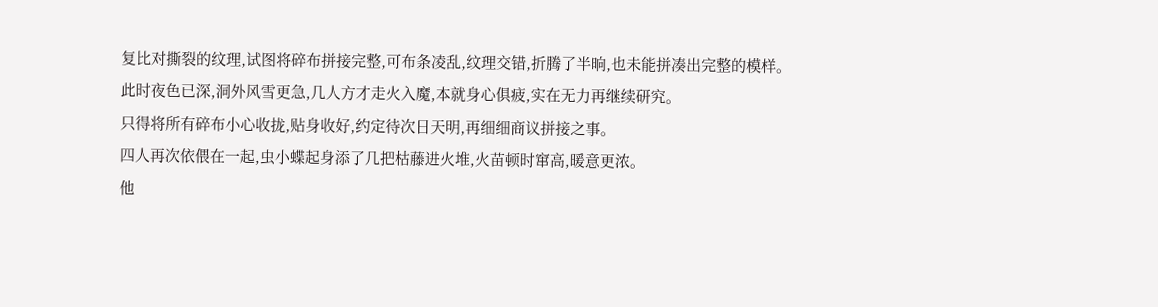复比对撕裂的纹理,试图将碎布拼接完整,可布条凌乱,纹理交错,折腾了半晌,也未能拼凑出完整的模样。
此时夜色已深,洞外风雪更急,几人方才走火入魔,本就身心俱疲,实在无力再继续研究。
只得将所有碎布小心收拢,贴身收好,约定待次日天明,再细细商议拼接之事。
四人再次依偎在一起,虫小蝶起身添了几把枯藤进火堆,火苗顿时窜高,暖意更浓。
他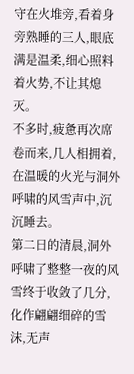守在火堆旁,看着身旁熟睡的三人,眼底满是温柔,细心照料着火势,不让其熄灭。
不多时,疲惫再次席卷而来,几人相拥着,在温暖的火光与洞外呼啸的风雪声中,沉沉睡去。
第二日的清晨,洞外呼啸了整整一夜的风雪终于收敛了几分,化作翩翩细碎的雪沫,无声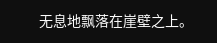无息地飘落在崖壁之上。